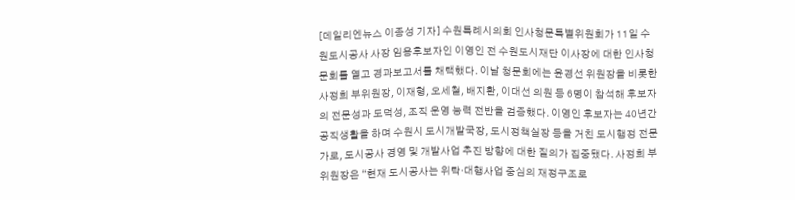[데일리엔뉴스 이종성 기자] 수원특례시의회 인사청문특별위원회가 11일 수원도시공사 사장 임용후보자인 이영인 전 수원도시재단 이사장에 대한 인사청문회를 열고 경과보고서를 채택했다. 이날 청문회에는 윤경선 위원장을 비롯한 사정희 부위원장, 이재형, 오세철, 배지환, 이대선 의원 등 6명이 참석해 후보자의 전문성과 도덕성, 조직 운영 능력 전반을 검증했다. 이영인 후보자는 40년간 공직생활을 하며 수원시 도시개발국장, 도시정책실장 등을 거친 도시행정 전문가로, 도시공사 경영 및 개발사업 추진 방향에 대한 질의가 집중됐다. 사정희 부위원장은 “현재 도시공사는 위탁·대행사업 중심의 재정구조로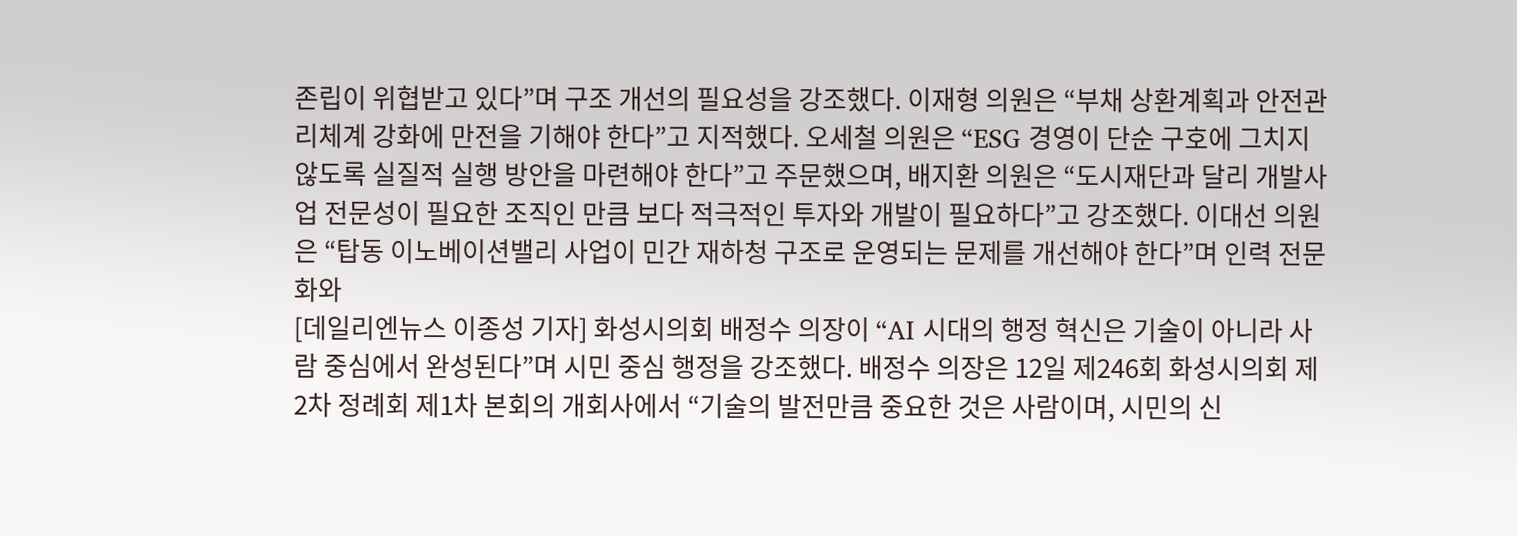존립이 위협받고 있다”며 구조 개선의 필요성을 강조했다. 이재형 의원은 “부채 상환계획과 안전관리체계 강화에 만전을 기해야 한다”고 지적했다. 오세철 의원은 “ESG 경영이 단순 구호에 그치지 않도록 실질적 실행 방안을 마련해야 한다”고 주문했으며, 배지환 의원은 “도시재단과 달리 개발사업 전문성이 필요한 조직인 만큼 보다 적극적인 투자와 개발이 필요하다”고 강조했다. 이대선 의원은 “탑동 이노베이션밸리 사업이 민간 재하청 구조로 운영되는 문제를 개선해야 한다”며 인력 전문화와
[데일리엔뉴스 이종성 기자] 화성시의회 배정수 의장이 “AI 시대의 행정 혁신은 기술이 아니라 사람 중심에서 완성된다”며 시민 중심 행정을 강조했다. 배정수 의장은 12일 제246회 화성시의회 제2차 정례회 제1차 본회의 개회사에서 “기술의 발전만큼 중요한 것은 사람이며, 시민의 신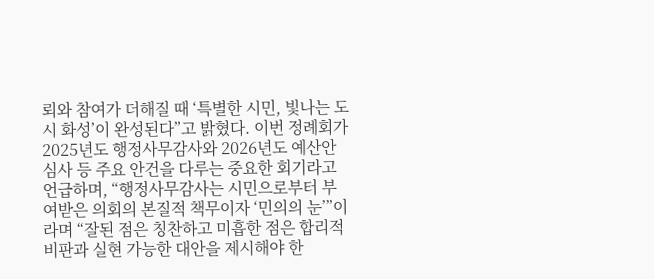뢰와 참여가 더해질 때 ‘특별한 시민, 빛나는 도시 화성’이 완성된다”고 밝혔다. 이번 정례회가 2025년도 행정사무감사와 2026년도 예산안 심사 등 주요 안건을 다루는 중요한 회기라고 언급하며, “행정사무감사는 시민으로부터 부여받은 의회의 본질적 책무이자 ‘민의의 눈’”이라며 “잘된 점은 칭찬하고 미흡한 점은 합리적 비판과 실현 가능한 대안을 제시해야 한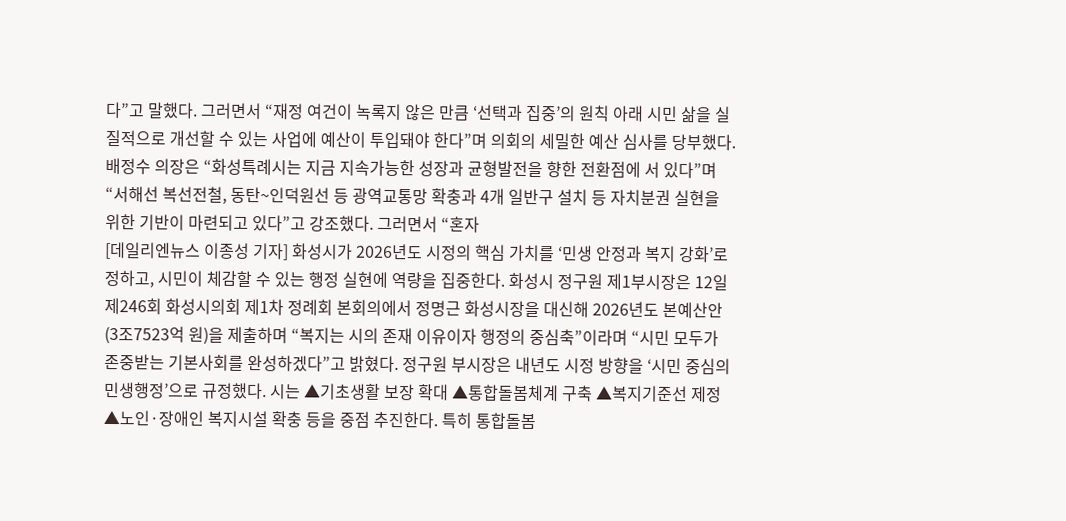다”고 말했다. 그러면서 “재정 여건이 녹록지 않은 만큼 ‘선택과 집중’의 원칙 아래 시민 삶을 실질적으로 개선할 수 있는 사업에 예산이 투입돼야 한다”며 의회의 세밀한 예산 심사를 당부했다. 배정수 의장은 “화성특례시는 지금 지속가능한 성장과 균형발전을 향한 전환점에 서 있다”며 “서해선 복선전철, 동탄~인덕원선 등 광역교통망 확충과 4개 일반구 설치 등 자치분권 실현을 위한 기반이 마련되고 있다”고 강조했다. 그러면서 “혼자
[데일리엔뉴스 이종성 기자] 화성시가 2026년도 시정의 핵심 가치를 ‘민생 안정과 복지 강화’로 정하고, 시민이 체감할 수 있는 행정 실현에 역량을 집중한다. 화성시 정구원 제1부시장은 12일 제246회 화성시의회 제1차 정례회 본회의에서 정명근 화성시장을 대신해 2026년도 본예산안(3조7523억 원)을 제출하며 “복지는 시의 존재 이유이자 행정의 중심축”이라며 “시민 모두가 존중받는 기본사회를 완성하겠다”고 밝혔다. 정구원 부시장은 내년도 시정 방향을 ‘시민 중심의 민생행정’으로 규정했다. 시는 ▲기초생활 보장 확대 ▲통합돌봄체계 구축 ▲복지기준선 제정 ▲노인·장애인 복지시설 확충 등을 중점 추진한다. 특히 통합돌봄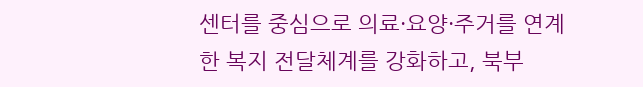센터를 중심으로 의료·요양·주거를 연계한 복지 전달체계를 강화하고, 북부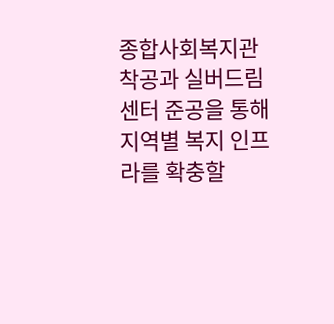종합사회복지관 착공과 실버드림센터 준공을 통해 지역별 복지 인프라를 확충할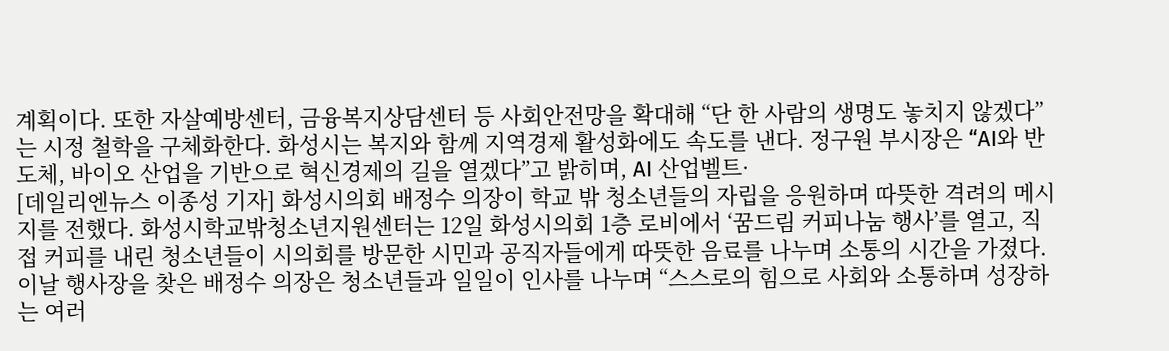계획이다. 또한 자살예방센터, 금융복지상담센터 등 사회안전망을 확대해 “단 한 사람의 생명도 놓치지 않겠다”는 시정 철학을 구체화한다. 화성시는 복지와 함께 지역경제 활성화에도 속도를 낸다. 정구원 부시장은 “AI와 반도체, 바이오 산업을 기반으로 혁신경제의 길을 열겠다”고 밝히며, AI 산업벨트·
[데일리엔뉴스 이종성 기자] 화성시의회 배정수 의장이 학교 밖 청소년들의 자립을 응원하며 따뜻한 격려의 메시지를 전했다. 화성시학교밖청소년지원센터는 12일 화성시의회 1층 로비에서 ‘꿈드림 커피나눔 행사’를 열고, 직접 커피를 내린 청소년들이 시의회를 방문한 시민과 공직자들에게 따뜻한 음료를 나누며 소통의 시간을 가졌다. 이날 행사장을 찾은 배정수 의장은 청소년들과 일일이 인사를 나누며 “스스로의 힘으로 사회와 소통하며 성장하는 여러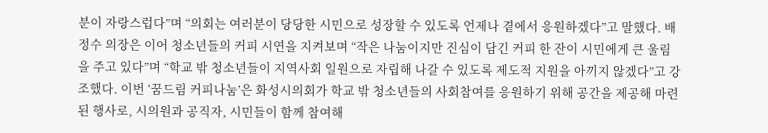분이 자랑스럽다”며 “의회는 여러분이 당당한 시민으로 성장할 수 있도록 언제나 곁에서 응원하겠다”고 말했다. 배정수 의장은 이어 청소년들의 커피 시연을 지켜보며 “작은 나눔이지만 진심이 담긴 커피 한 잔이 시민에게 큰 울림을 주고 있다”며 “학교 밖 청소년들이 지역사회 일원으로 자립해 나갈 수 있도록 제도적 지원을 아끼지 않겠다”고 강조했다. 이번 ‘꿈드림 커피나눔’은 화성시의회가 학교 밖 청소년들의 사회참여를 응원하기 위해 공간을 제공해 마련된 행사로, 시의원과 공직자, 시민들이 함께 참여해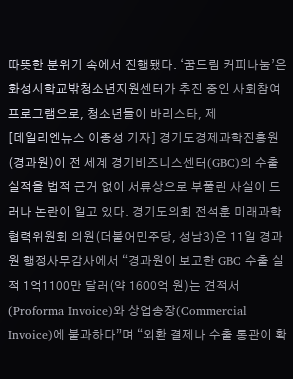따뜻한 분위기 속에서 진행됐다. ‘꿈드림 커피나눔’은 화성시학교밖청소년지원센터가 추진 중인 사회참여 프로그램으로, 청소년들이 바리스타, 제
[데일리엔뉴스 이종성 기자] 경기도경제과학진흥원(경과원)이 전 세계 경기비즈니스센터(GBC)의 수출 실적을 법적 근거 없이 서류상으로 부풀린 사실이 드러나 논란이 일고 있다. 경기도의회 전석훈 미래과학협력위원회 의원(더불어민주당, 성남3)은 11일 경과원 행정사무감사에서 “경과원이 보고한 GBC 수출 실적 1억1100만 달러(약 1600억 원)는 견적서(Proforma Invoice)와 상업송장(Commercial Invoice)에 불과하다”며 “외환 결제나 수출 통관이 확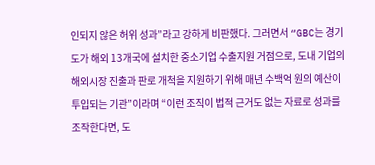인되지 않은 허위 성과”라고 강하게 비판했다. 그러면서 “GBC는 경기도가 해외 13개국에 설치한 중소기업 수출지원 거점으로, 도내 기업의 해외시장 진출과 판로 개척을 지원하기 위해 매년 수백억 원의 예산이 투입되는 기관”이라며 “이런 조직이 법적 근거도 없는 자료로 성과를 조작한다면, 도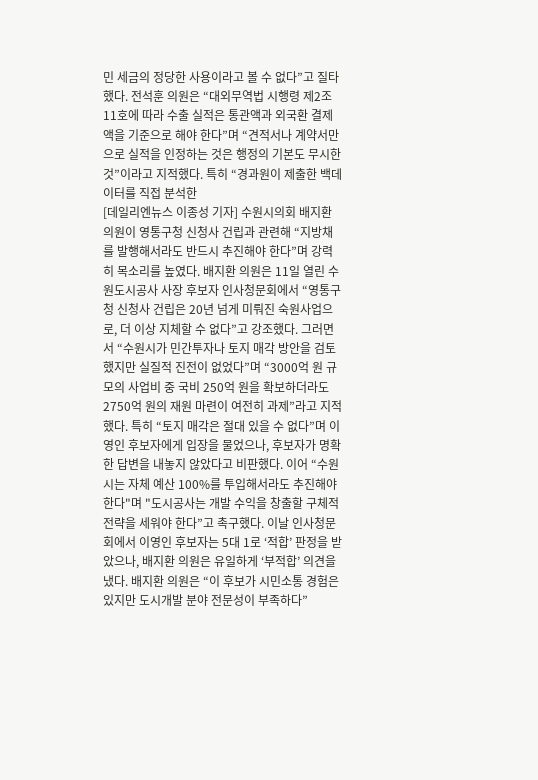민 세금의 정당한 사용이라고 볼 수 없다”고 질타했다. 전석훈 의원은 “대외무역법 시행령 제2조 11호에 따라 수출 실적은 통관액과 외국환 결제액을 기준으로 해야 한다”며 “견적서나 계약서만으로 실적을 인정하는 것은 행정의 기본도 무시한 것”이라고 지적했다. 특히 “경과원이 제출한 백데이터를 직접 분석한
[데일리엔뉴스 이종성 기자] 수원시의회 배지환 의원이 영통구청 신청사 건립과 관련해 “지방채를 발행해서라도 반드시 추진해야 한다”며 강력히 목소리를 높였다. 배지환 의원은 11일 열린 수원도시공사 사장 후보자 인사청문회에서 “영통구청 신청사 건립은 20년 넘게 미뤄진 숙원사업으로, 더 이상 지체할 수 없다”고 강조했다. 그러면서 “수원시가 민간투자나 토지 매각 방안을 검토했지만 실질적 진전이 없었다”며 “3000억 원 규모의 사업비 중 국비 250억 원을 확보하더라도 2750억 원의 재원 마련이 여전히 과제”라고 지적했다. 특히 “토지 매각은 절대 있을 수 없다”며 이영인 후보자에게 입장을 물었으나, 후보자가 명확한 답변을 내놓지 않았다고 비판했다. 이어 “수원시는 자체 예산 100%를 투입해서라도 추진해야 한다"며 "도시공사는 개발 수익을 창출할 구체적 전략을 세워야 한다”고 촉구했다. 이날 인사청문회에서 이영인 후보자는 5대 1로 ‘적합’ 판정을 받았으나, 배지환 의원은 유일하게 ‘부적합’ 의견을 냈다. 배지환 의원은 “이 후보가 시민소통 경험은 있지만 도시개발 분야 전문성이 부족하다”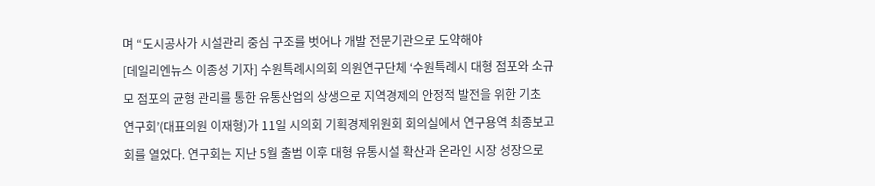며 “도시공사가 시설관리 중심 구조를 벗어나 개발 전문기관으로 도약해야
[데일리엔뉴스 이종성 기자] 수원특례시의회 의원연구단체 ‘수원특례시 대형 점포와 소규모 점포의 균형 관리를 통한 유통산업의 상생으로 지역경제의 안정적 발전을 위한 기초 연구회’(대표의원 이재형)가 11일 시의회 기획경제위원회 회의실에서 연구용역 최종보고회를 열었다. 연구회는 지난 5월 출범 이후 대형 유통시설 확산과 온라인 시장 성장으로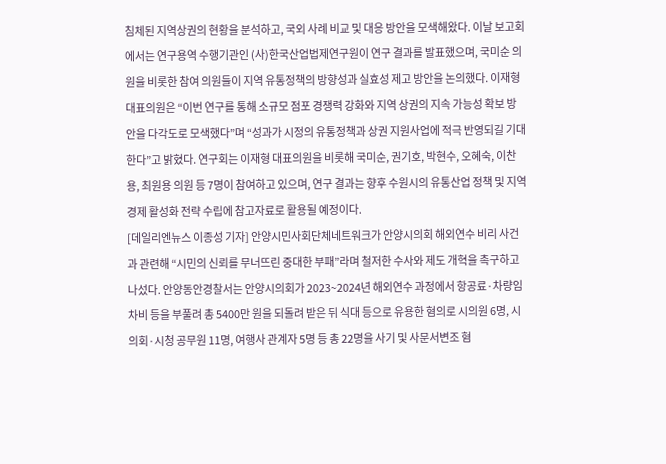침체된 지역상권의 현황을 분석하고, 국외 사례 비교 및 대응 방안을 모색해왔다. 이날 보고회에서는 연구용역 수행기관인 (사)한국산업법제연구원이 연구 결과를 발표했으며, 국미순 의원을 비롯한 참여 의원들이 지역 유통정책의 방향성과 실효성 제고 방안을 논의했다. 이재형 대표의원은 “이번 연구를 통해 소규모 점포 경쟁력 강화와 지역 상권의 지속 가능성 확보 방안을 다각도로 모색했다”며 “성과가 시정의 유통정책과 상권 지원사업에 적극 반영되길 기대한다”고 밝혔다. 연구회는 이재형 대표의원을 비롯해 국미순, 권기호, 박현수, 오혜숙, 이찬용, 최원용 의원 등 7명이 참여하고 있으며, 연구 결과는 향후 수원시의 유통산업 정책 및 지역경제 활성화 전략 수립에 참고자료로 활용될 예정이다.
[데일리엔뉴스 이종성 기자] 안양시민사회단체네트워크가 안양시의회 해외연수 비리 사건과 관련해 “시민의 신뢰를 무너뜨린 중대한 부패”라며 철저한 수사와 제도 개혁을 촉구하고 나섰다. 안양동안경찰서는 안양시의회가 2023~2024년 해외연수 과정에서 항공료·차량임차비 등을 부풀려 총 5400만 원을 되돌려 받은 뒤 식대 등으로 유용한 혐의로 시의원 6명, 시의회·시청 공무원 11명, 여행사 관계자 5명 등 총 22명을 사기 및 사문서변조 혐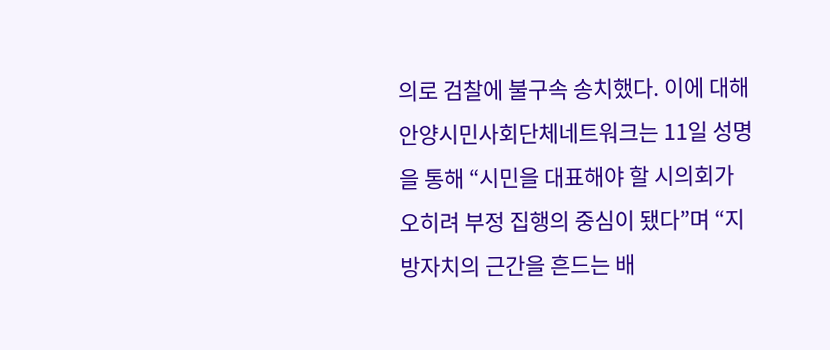의로 검찰에 불구속 송치했다. 이에 대해 안양시민사회단체네트워크는 11일 성명을 통해 “시민을 대표해야 할 시의회가 오히려 부정 집행의 중심이 됐다”며 “지방자치의 근간을 흔드는 배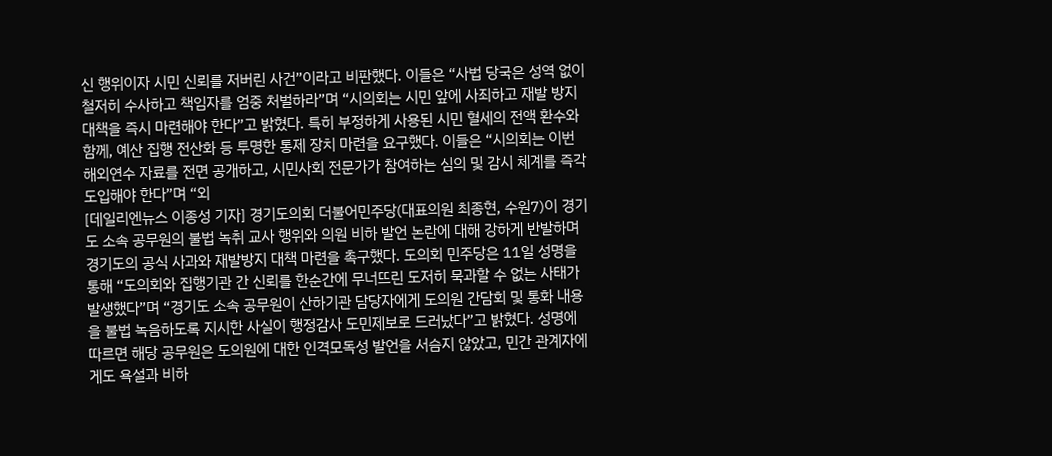신 행위이자 시민 신뢰를 저버린 사건”이라고 비판했다. 이들은 “사법 당국은 성역 없이 철저히 수사하고 책임자를 엄중 처벌하라”며 “시의회는 시민 앞에 사죄하고 재발 방지 대책을 즉시 마련해야 한다”고 밝혔다. 특히 부정하게 사용된 시민 혈세의 전액 환수와 함께, 예산 집행 전산화 등 투명한 통제 장치 마련을 요구했다. 이들은 “시의회는 이번 해외연수 자료를 전면 공개하고, 시민사회 전문가가 참여하는 심의 및 감시 체계를 즉각 도입해야 한다”며 “외
[데일리엔뉴스 이종성 기자] 경기도의회 더불어민주당(대표의원 최종현, 수원7)이 경기도 소속 공무원의 불법 녹취 교사 행위와 의원 비하 발언 논란에 대해 강하게 반발하며 경기도의 공식 사과와 재발방지 대책 마련을 촉구했다. 도의회 민주당은 11일 성명을 통해 “도의회와 집행기관 간 신뢰를 한순간에 무너뜨린 도저히 묵과할 수 없는 사태가 발생했다”며 “경기도 소속 공무원이 산하기관 담당자에게 도의원 간담회 및 통화 내용을 불법 녹음하도록 지시한 사실이 행정감사 도민제보로 드러났다”고 밝혔다. 성명에 따르면 해당 공무원은 도의원에 대한 인격모독성 발언을 서슴지 않았고, 민간 관계자에게도 욕설과 비하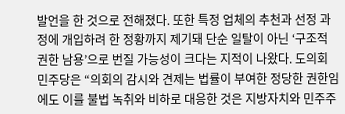발언을 한 것으로 전해졌다. 또한 특정 업체의 추천과 선정 과정에 개입하려 한 정황까지 제기돼 단순 일탈이 아닌 ‘구조적 권한 남용’으로 번질 가능성이 크다는 지적이 나왔다. 도의회 민주당은 “의회의 감시와 견제는 법률이 부여한 정당한 권한임에도 이를 불법 녹취와 비하로 대응한 것은 지방자치와 민주주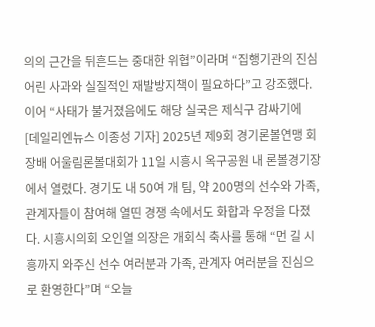의의 근간을 뒤흔드는 중대한 위협”이라며 “집행기관의 진심 어린 사과와 실질적인 재발방지책이 필요하다”고 강조했다. 이어 “사태가 불거졌음에도 해당 실국은 제식구 감싸기에
[데일리엔뉴스 이종성 기자] 2025년 제9회 경기론볼연맹 회장배 어울림론볼대회가 11일 시흥시 옥구공원 내 론볼경기장에서 열렸다. 경기도 내 50여 개 팀, 약 200명의 선수와 가족, 관계자들이 참여해 열띤 경쟁 속에서도 화합과 우정을 다졌다. 시흥시의회 오인열 의장은 개회식 축사를 통해 “먼 길 시흥까지 와주신 선수 여러분과 가족, 관계자 여러분을 진심으로 환영한다”며 “오늘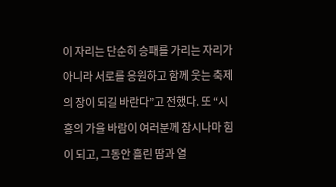이 자리는 단순히 승패를 가리는 자리가 아니라 서로를 응원하고 함께 웃는 축제의 장이 되길 바란다”고 전했다. 또 “시흥의 가을 바람이 여러분께 잠시나마 힘이 되고, 그동안 흘린 땀과 열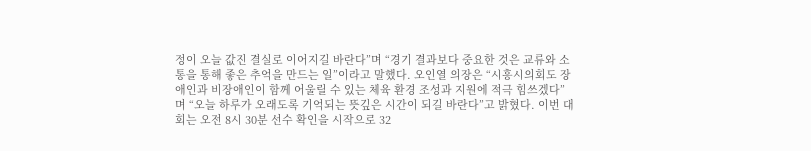정이 오늘 값진 결실로 이어지길 바란다”며 “경기 결과보다 중요한 것은 교류와 소통을 통해 좋은 추억을 만드는 일”이라고 말했다. 오인열 의장은 “시흥시의회도 장애인과 비장애인이 함께 어울릴 수 있는 체육 환경 조성과 지원에 적극 힘쓰겠다”며 “오늘 하루가 오래도록 기억되는 뜻깊은 시간이 되길 바란다”고 밝혔다. 이번 대회는 오전 8시 30분 선수 확인을 시작으로 32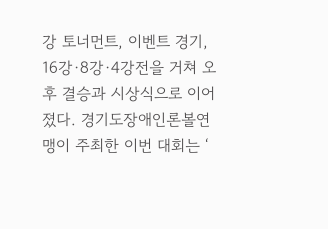강 토너먼트, 이벤트 경기, 16강·8강·4강전을 거쳐 오후 결승과 시상식으로 이어졌다. 경기도장애인론볼연맹이 주최한 이번 대회는 ‘